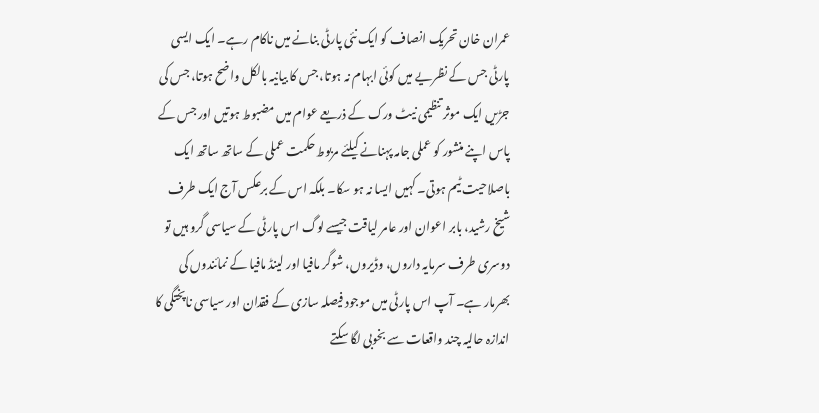عمران خان تحریک انصاف کو ایک نئی پارٹی بنانے میں ناکام رہے۔ ایک ایسی پارٹی جس کے نظریے میں کوئی ابہام نہ ہوتا، جس کا بیانیہ بالکل واضح ہوتا، جس کی جڑیں ایک موثر تنظیمی نیٹ ورک کے ذریعے عوام میں مضبوط ہوتیں اور جس کے پاس اپنے منشور کو عملی جامہ پہنانے کیلئے مربوط حکمت عملی کے ساتھ ساتھ ایک باصلاحیت ٹیم ہوتی۔ کہیں ایسا نہ ہو سکا۔ بلکہ اس کے برعکس آج ایک طرف شیخ رشید، بابر اعوان اور عامر لیاقت جیسے لوگ اس پارٹی کے سیاسی گرو ہیں تو دوسری طرف سرمایہ داروں، وڈیروں، شوگر مافیا اور لینڈ مافیا کے نمائندوں کی بھرمار ہے۔ آپ اس پارٹی میں موجود فیصلہ سازی کے فقدان اور سیاسی ناپختگی کا اندازہ حالیہ چند واقعات سے بخوبی لگا سکتے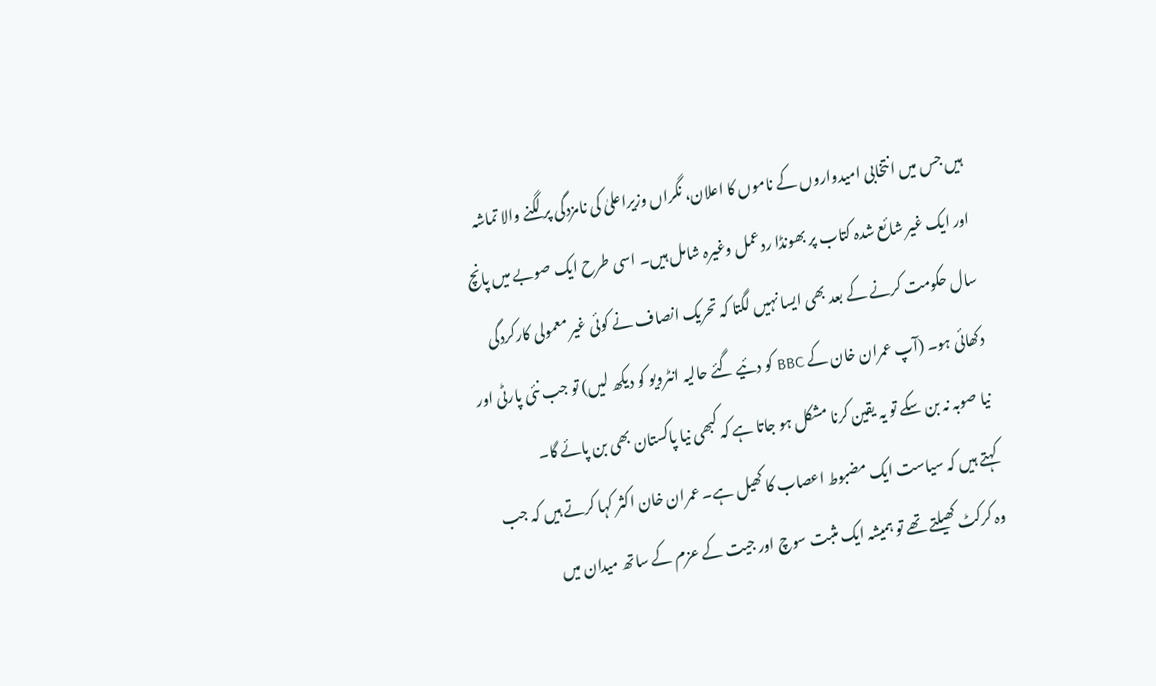ہیں جس میں انتخابی امیدواروں کے ناموں کا اعلان، نگراں وزیراعلیٰ کی نامزدگی پر لگنے والا تماشہ اور ایک غیر شائع شدہ کتاب پر بھونڈا ردعمل وغیرہ شامل ہیں۔ اسی طرح ایک صوبے میں پانچ سال حکومت کرنے کے بعد بھی ایسا نہیں لگتا کہ تحریک انصاف نے کوئی غیر معمولی کارکردگی دکھائی ہو۔ (آپ عمران خان کے BBC کو دئیے گئے حالیہ انٹرویو کو دیکھ لیں) تو جب نئی پارٹی اور نیا صوبہ نہ بن سکے تو یہ یقین کرنا مشکل ہو جاتا ہے کہ کبھی نیا پاکستان بھی بن پائے گا۔
کہتے ہیں کہ سیاست ایک مضبوط اعصاب کا کھیل ہے۔ عمران خان اکثر کہا کرتے ہیں کہ جب وہ کرکٹ کھیلتے تھے تو ہمیشہ ایک مثبت سوچ اور جیت کے عزم کے ساتھ میدان میں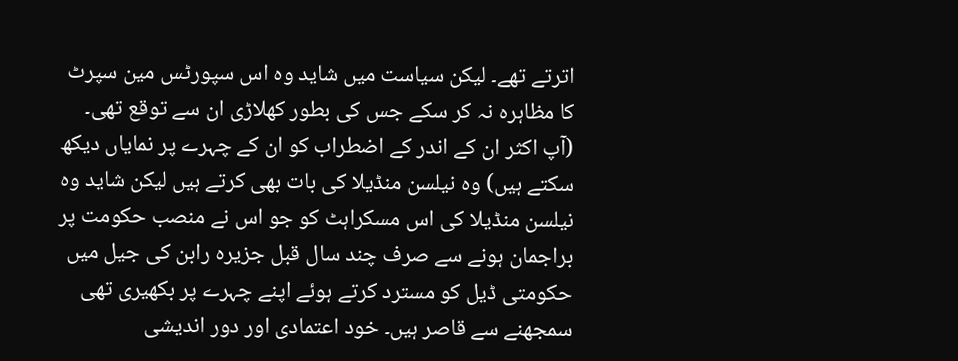اترتے تھے۔ لیکن سیاست میں شاید وہ اس سپورٹس مین سپرٹ کا مظاہرہ نہ کر سکے جس کی بطور کھلاڑی ان سے توقع تھی۔ (آپ اکثر ان کے اندر کے اضطراب کو ان کے چہرے پر نمایاں دیکھ سکتے ہیں) وہ نیلسن منڈیلا کی بات بھی کرتے ہیں لیکن شاید وہ نیلسن منڈیلا کی اس مسکراہٹ کو جو اس نے منصب حکومت پر براجمان ہونے سے صرف چند سال قبل جزیرہ رابن کی جیل میں حکومتی ڈیل کو مسترد کرتے ہوئے اپنے چہرے پر بکھیری تھی سمجھنے سے قاصر ہیں۔ خود اعتمادی اور دور اندیشی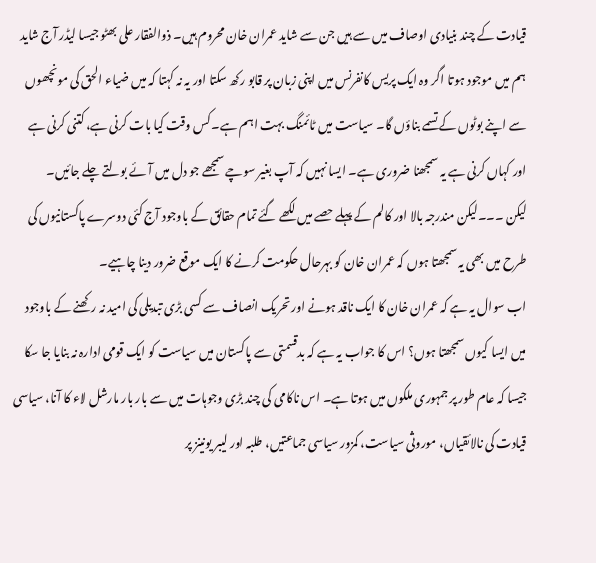قیادت کے چند بنیادی اوصاف میں سے ہیں جن سے شاید عمران خان محروم ہیں۔ ذوالفقار علی بھٹو جیسا لیڈر آج شاید ہم میں موجود ہوتا اگر وہ ایک پریس کانفرنس میں اپنی زبان پر قابو رکھ سکتا اور یہ نہ کہتا کہ میں ضیاء الحق کی مونچھوں سے اپنے بوٹوں کے تسمے بناؤں گا۔ سیاست میں ٹائمنگ بہت اہم ہے۔ کس وقت کیا بات کرنی ہے، کتنی کرنی ہے اور کہاں کرنی ہے یہ سمجھنا ضروری ہے۔ ایسا نہیں کہ آپ بغیر سوچے سمجھے جو دل میں آئے بولتے چلے جائیں۔
لیکن ۔۔۔لیکن مندرجہ بالا اور کالم کے پہلے حصے میں لکھے گئے تمام حقائق کے باوجود آج کئی دوسرے پاکستانیوں کی طرح میں بھی یہ سمجھتا ہوں کہ عمران خان کو بہرحال حکومت کرنے کا ایک موقع ضرور دینا چاہیے۔
اب سوال یہ ہے کہ عمران خان کا ایک ناقد ہونے اور تحریک انصاف سے کسی بڑی تبدیلی کی امید نہ رکھنے کے باوجود میں ایسا کیوں سمجھتا ہوں؟ اس کا جواب یہ ہے کہ بدقسمتی سے پاکستان میں سیاست کو ایک قومی ادارہ نہ بنایا جا سکا جیسا کہ عام طور پر جمہوری ملکوں میں ہوتا ہے۔ اس ناکامی کی چند بڑی وجوہات میں سے بار بار مارشل لاء کا آنا، سیاسی قیادت کی نالائقیاں، موروثی سیاست، کمزور سیاسی جماعتیں، طلبہ اور لیبر یونینز پر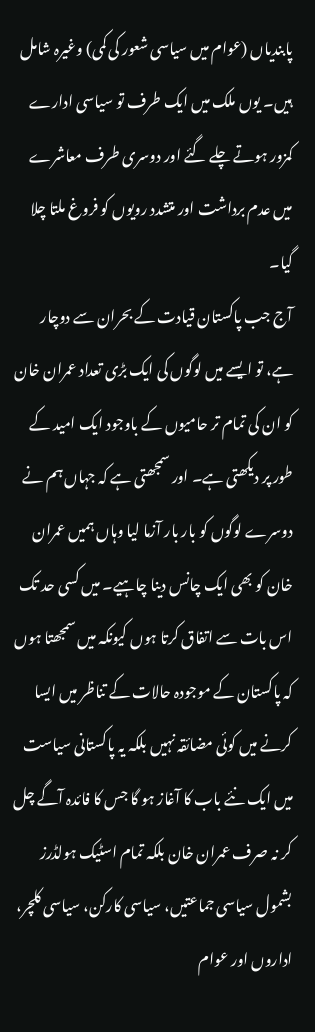پابندیاں (عوام میں سیاسی شعور کی کمی) وغیرہ شامل ہیں۔ یوں ملک میں ایک طرف تو سیاسی ادارے کمزور ہوتے چلے گئے اور دوسری طرف معاشرے میں عدم برداشت اور متشدد رویوں کو فروغ ملتا چلا گیا۔
آج جب پاکستان قیادت کے بحران سے دوچار ہے، تو ایسے میں لوگوں کی ایک بڑی تعداد عمران خان کو ان کی تمام تر حامیوں کے باوجود ایک امید کے طور پر دیکھتی ہے۔ اور سمجھتی ہے کہ جہاں ہم نے دوسرے لوگوں کو بار بار آزما لیا وہاں ہمیں عمران خان کو بھی ایک چانس دینا چاہیے۔ میں کسی حد تک اس بات سے اتفاق کرتا ہوں کیونکہ میں سمجھتا ہوں کہ پاکستان کے موجودہ حالات کے تناظر میں ایسا کرنے میں کوئی مضائقہ نہیں بلکہ یہ پاکستانی سیاست میں ایک نئے باب کا آغاز ہو گا جس کا فائدہ آگے چل کر نہ صرف عمران خان بلکہ تمام اسٹیک ہولڈرز بشمول سیاسی جماعتیں، سیاسی کارکن، سیاسی کلچر، اداروں اور عوام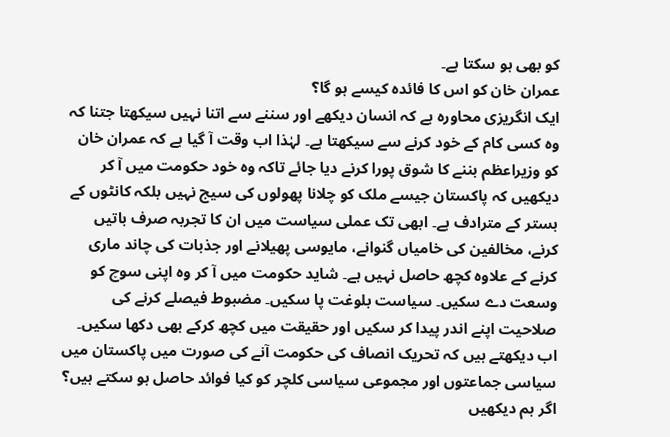کو بھی ہو سکتا ہے۔
عمران خان کو اس کا فائدہ کیسے ہو گا؟
ایک انگریزی محاورہ ہے کہ انسان دیکھے اور سننے سے اتنا نہیں سیکھتا جتنا کہ وہ کسی کام کے خود کرنے سے سیکھتا ہے۔ لہٰذا اب وقت آ گیا ہے کہ عمران خان کو وزیراعظم بننے کا شوق پورا کرنے دیا جائے تاکہ وہ خود حکومت میں آ کر دیکھیں کہ پاکستان جیسے ملک کو چلانا پھولوں کی سیج نہیں بلکہ کانٹوں کے بستر کے مترادف ہے۔ ابھی تک عملی سیاست میں ان کا تجربہ صرف باتیں کرنے، مخالفین کی خامیاں گنوانے، مایوسی پھیلانے اور جذبات کی چاند ماری کرنے کے علاوہ کچھ حاصل نہیں ہے۔ شاید حکومت میں آ کر وہ اپنی سوچ کو وسعت دے سکیں۔ سیاست بلوغت پا سکیں۔ مضبوط فیصلے کرنے کی صلاحیت اپنے اندر پیدا کر سکیں اور حقیقت میں کچھ کرکے بھی دکھا سکیں۔
اب دیکھتے ہیں کہ تحریک انصاف کی حکومت آنے کی صورت میں پاکستان میں سیاسی جماعتوں اور مجموعی سیاسی کلچر کو کیا فوائد حاصل ہو سکتے ہیں؟
اگر ہم دیکھیں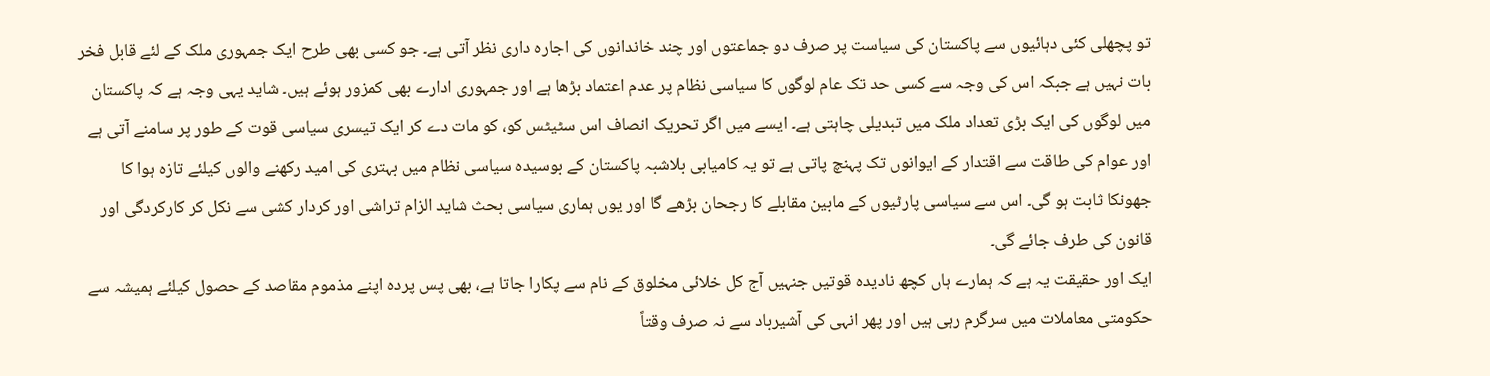تو پچھلی کئی دہائیوں سے پاکستان کی سیاست پر صرف دو جماعتوں اور چند خاندانوں کی اجارہ داری نظر آتی ہے۔ جو کسی بھی طرح ایک جمہوری ملک کے لئے قابل فخر بات نہیں ہے جبکہ اس کی وجہ سے کسی حد تک عام لوگوں کا سیاسی نظام پر عدم اعتماد بڑھا ہے اور جمہوری ادارے بھی کمزور ہوئے ہیں۔ شاید یہی وجہ ہے کہ پاکستان میں لوگوں کی ایک بڑی تعداد ملک میں تبدیلی چاہتی ہے۔ ایسے میں اگر تحریک انصاف اس سٹیٹس کو، کو مات دے کر ایک تیسری سیاسی قوت کے طور پر سامنے آتی ہے اور عوام کی طاقت سے اقتدار کے ایوانوں تک پہنچ پاتی ہے تو یہ کامیابی بلاشبہ پاکستان کے بوسیدہ سیاسی نظام میں بہتری کی امید رکھنے والوں کیلئے تازہ ہوا کا جھونکا ثابت ہو گی۔ اس سے سیاسی پارٹیوں کے مابین مقابلے کا رجحان بڑھے گا اور یوں ہماری سیاسی بحث شاید الزام تراشی اور کردار کشی سے نکل کر کارکردگی اور قانون کی طرف جائے گی۔
ایک اور حقیقت یہ ہے کہ ہمارے ہاں کچھ نادیدہ قوتیں جنہیں آج کل خلائی مخلوق کے نام سے پکارا جاتا ہے، بھی پس پردہ اپنے مذموم مقاصد کے حصول کیلئے ہمیشہ سے حکومتی معاملات میں سرگرم رہی ہیں اور پھر انہی کی آشیرباد سے نہ صرف وقتاً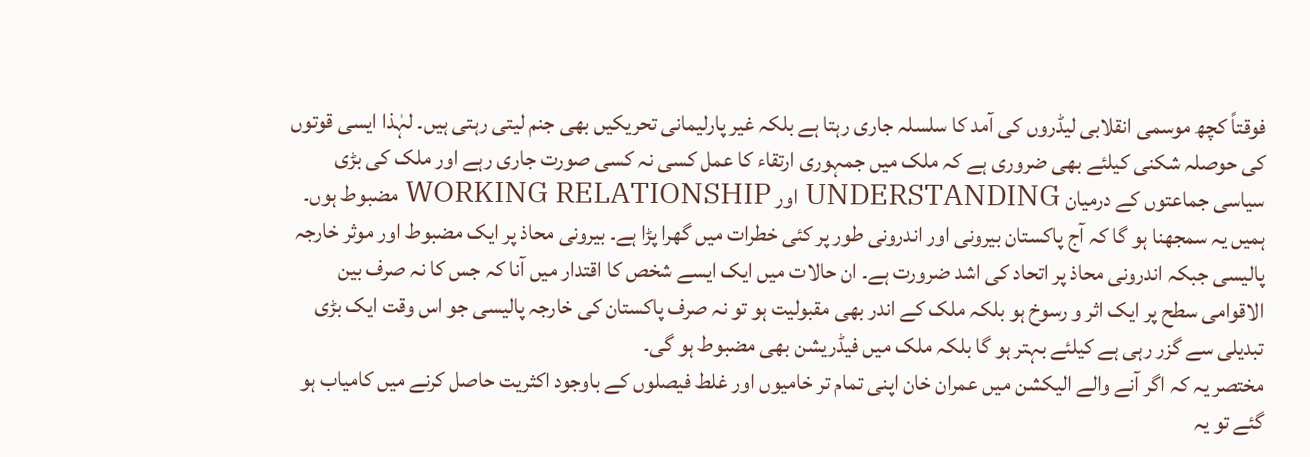فوقتاً کچھ موسمی انقلابی لیڈروں کی آمد کا سلسلہ جاری رہتا ہے بلکہ غیر پارلیمانی تحریکیں بھی جنم لیتی رہتی ہیں۔ لہٰذا ایسی قوتوں کی حوصلہ شکنی کیلئے بھی ضروری ہے کہ ملک میں جمہوری ارتقاء کا عمل کسی نہ کسی صورت جاری رہے اور ملک کی بڑی سیاسی جماعتوں کے درمیان UNDERSTANDING اور WORKING RELATIONSHIP مضبوط ہوں۔
ہمیں یہ سمجھنا ہو گا کہ آج پاکستان بیرونی اور اندرونی طور پر کئی خطرات میں گھرا پڑا ہے۔ بیرونی محاذ پر ایک مضبوط اور موثر خارجہ پالیسی جبکہ اندرونی محاذ پر اتحاد کی اشد ضرورت ہے۔ ان حالات میں ایک ایسے شخص کا اقتدار میں آنا کہ جس کا نہ صرف بین الاقوامی سطح پر ایک اثر و رسوخ ہو بلکہ ملک کے اندر بھی مقبولیت ہو تو نہ صرف پاکستان کی خارجہ پالیسی جو اس وقت ایک بڑی تبدیلی سے گزر رہی ہے کیلئے بہتر ہو گا بلکہ ملک میں فیڈریشن بھی مضبوط ہو گی۔
مختصر یہ کہ اگر آنے والے الیکشن میں عمران خان اپنی تمام تر خامیوں اور غلط فیصلوں کے باوجود اکثریت حاصل کرنے میں کامیاب ہو گئے تو یہ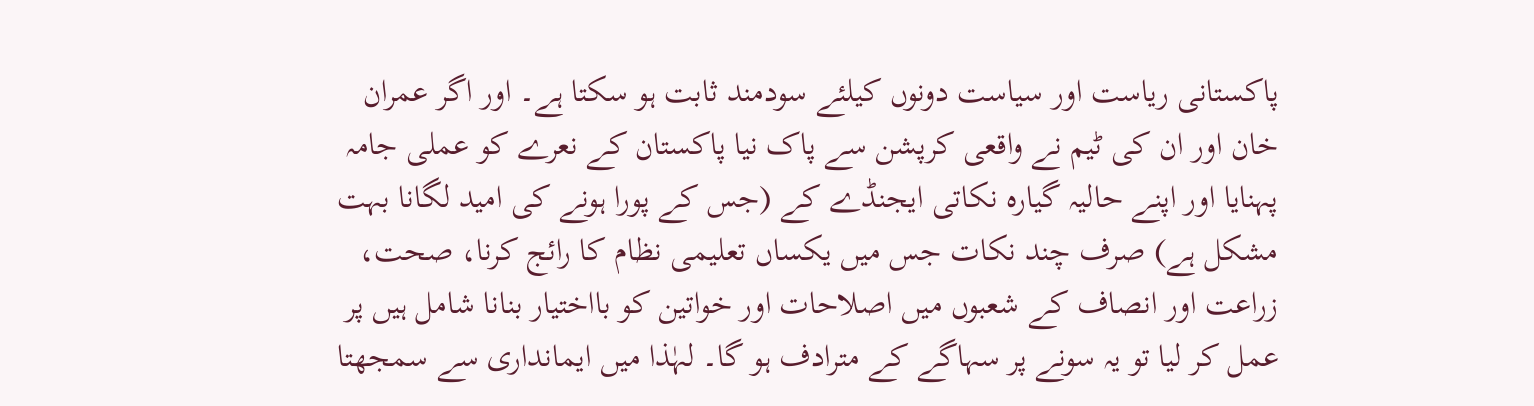پاکستانی ریاست اور سیاست دونوں کیلئے سودمند ثابت ہو سکتا ہے۔ اور اگر عمران خان اور ان کی ٹیم نے واقعی کرپشن سے پاک نیا پاکستان کے نعرے کو عملی جامہ پہنایا اور اپنے حالیہ گیارہ نکاتی ایجنڈے کے (جس کے پورا ہونے کی امید لگانا بہت مشکل ہے) صرف چند نکات جس میں یکساں تعلیمی نظام کا رائج کرنا، صحت، زراعت اور انصاف کے شعبوں میں اصلاحات اور خواتین کو بااختیار بنانا شامل ہیں پر عمل کر لیا تو یہ سونے پر سہاگے کے مترادف ہو گا۔ لہٰذا میں ایمانداری سے سمجھتا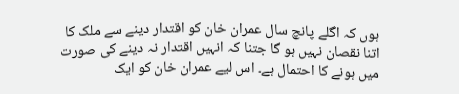ہوں کہ اگلے پانچ سال عمران خان کو اقتدار دینے سے ملک کا اتنا نقصان نہیں ہو گا جتنا کہ انہیں اقتدار نہ دینے کی صورت میں ہونے کا احتمال ہے۔ اس لیے عمران خان کو ایک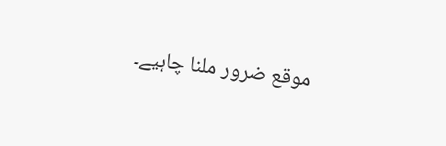موقع ضرور ملنا چاہیے۔